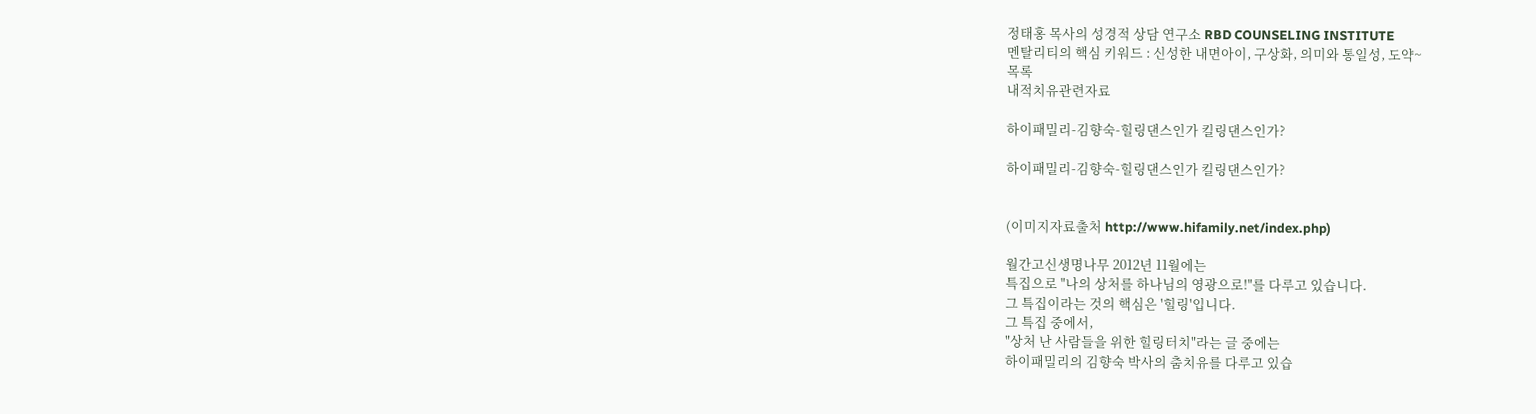정태홍 목사의 성경적 상담 연구소 RBD COUNSELING INSTITUTE
멘탈리티의 핵심 키워드 : 신성한 내면아이, 구상화, 의미와 통일성, 도약~
목록
내적치유관련자료

하이패밀리-김향숙-힐링댄스인가 킬링댄스인가?

하이패밀리-김향숙-힐링댄스인가 킬링댄스인가?


(이미지자료출처 http://www.hifamily.net/index.php)

월간고신생명나무 2012년 11월에는
특집으로 "나의 상처를 하나님의 영광으로!"를 다루고 있습니다.
그 특집이라는 것의 핵심은 '힐링'입니다.
그 특집 중에서,
"상처 난 사람들을 위한 힐링터치"라는 글 중에는
하이패밀리의 김향숙 박사의 춤치유를 다루고 있습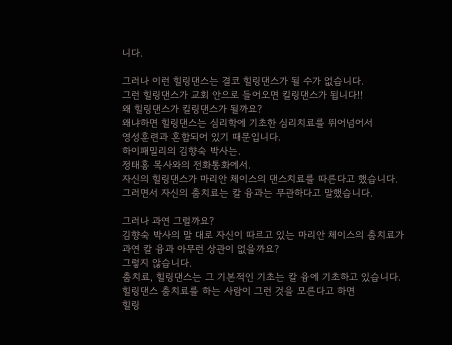니다.

그러나 이런 힐링댄스는 결코 힐링댄스가 될 수가 없습니다.
그런 힐링댄스가 교회 안으로 들어오면 킬링댄스가 됩니다!!
왜 힐링댄스가 킬링댄스가 될까요?
왜냐하면 힐링댄스는 심리학에 기초한 심리치료를 뛰어넘어서
영성훈련과 혼합되어 있기 때문입니다.
하이패밀리의 김향숙 박사는.
정태홍 목사와의 전화통화에서.
자신의 힐링댄스가 마리안 체이스의 댄스치료를 따른다고 했습니다.
그러면서 자신의 춤치료는 칼 융과는 무관하다고 말했습니다.

그러나 과연 그럴까요?
김향숙 박사의 말 대로 자신이 따르고 있는 마리안 체이스의 춤치료가
과연 칼 융과 아무런 상관이 없을까요?
그렇지 않습니다.
춤치료, 힐링댄스는 그 기본적인 기초는 칼 융에 기초하고 있습니다.
힐링댄스 춤치료를 하는 사람이 그런 것을 모른다고 하면
힐링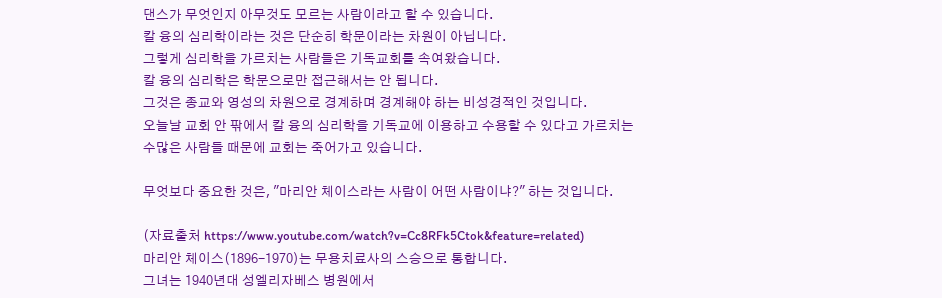댄스가 무엇인지 아무것도 모르는 사람이라고 할 수 있습니다.
칼 융의 심리학이라는 것은 단순히 학문이라는 차원이 아닙니다.
그렇게 심리학을 가르치는 사람들은 기독교회를 속여왔습니다.
칼 융의 심리학은 학문으로만 접근해서는 안 됩니다.
그것은 종교와 영성의 차원으로 경계하며 경계해야 하는 비성경적인 것입니다.
오늘날 교회 안 팎에서 칼 융의 심리학을 기독교에 이용하고 수용할 수 있다고 가르치는
수많은 사람들 때문에 교회는 죽어가고 있습니다.

무엇보다 중요한 것은, "마리안 체이스라는 사람이 어떤 사람이냐?" 하는 것입니다.

(자료출처 https://www.youtube.com/watch?v=Cc8RFk5Ctok&feature=related)
마리안 체이스(1896-1970)는 무용치료사의 스승으로 통합니다.
그녀는 1940년대 성엘리자베스 병원에서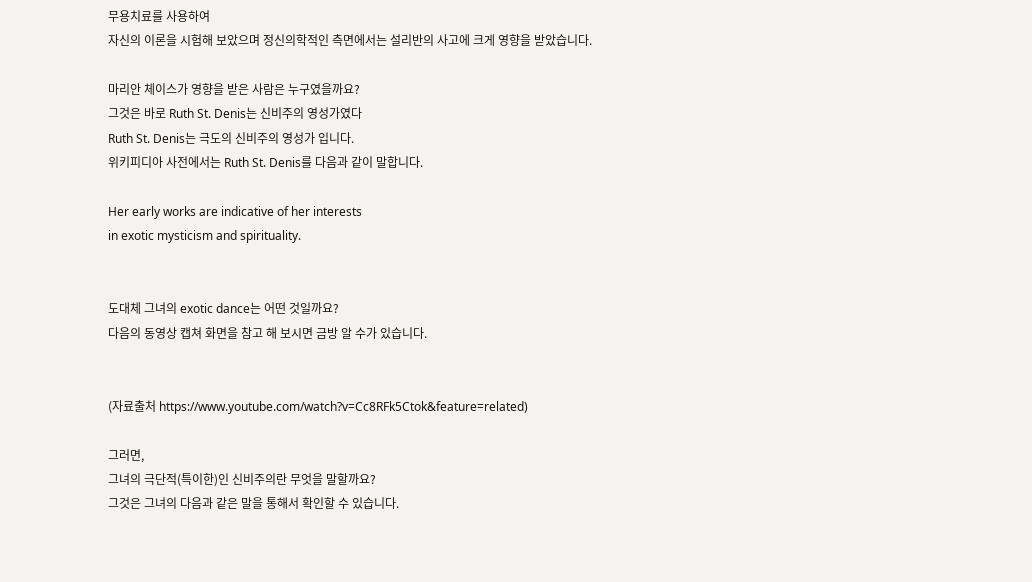무용치료를 사용하여
자신의 이론을 시험해 보았으며 정신의학적인 측면에서는 설리반의 사고에 크게 영향을 받았습니다.

마리안 체이스가 영향을 받은 사람은 누구였을까요?
그것은 바로 Ruth St. Denis는 신비주의 영성가였다
Ruth St. Denis는 극도의 신비주의 영성가 입니다.
위키피디아 사전에서는 Ruth St. Denis를 다음과 같이 말합니다.

Her early works are indicative of her interests
in exotic mysticism and spirituality.


도대체 그녀의 exotic dance는 어떤 것일까요?
다음의 동영상 캡쳐 화면을 참고 해 보시면 금방 알 수가 있습니다.


(자료출처 https://www.youtube.com/watch?v=Cc8RFk5Ctok&feature=related)

그러면,
그녀의 극단적(특이한)인 신비주의란 무엇을 말할까요?
그것은 그녀의 다음과 같은 말을 통해서 확인할 수 있습니다.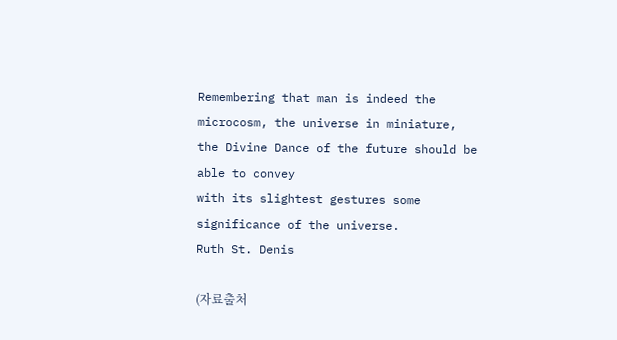Remembering that man is indeed the microcosm, the universe in miniature,
the Divine Dance of the future should be able to convey
with its slightest gestures some significance of the universe.
Ruth St. Denis

(자료출처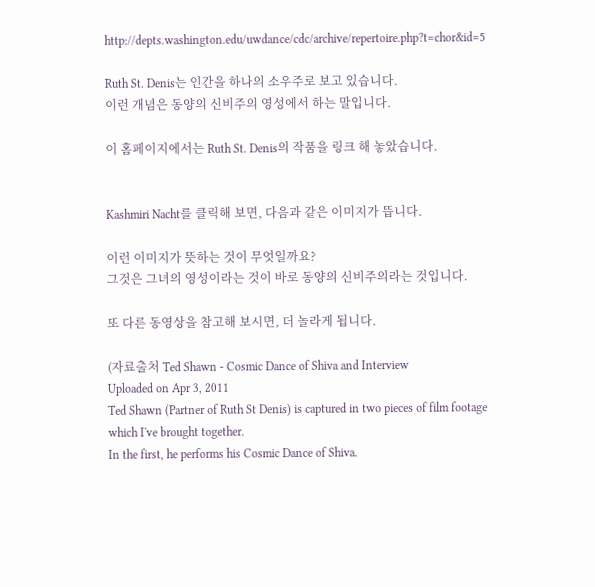http://depts.washington.edu/uwdance/cdc/archive/repertoire.php?t=chor&id=5

Ruth St. Denis는 인간을 하나의 소우주로 보고 있습니다.
이런 개념은 동양의 신비주의 영성에서 하는 말입니다.

이 홈페이지에서는 Ruth St. Denis의 작품을 링크 해 놓았습니다.


Kashmiri Nacht를 클릭해 보면, 다음과 같은 이미지가 뜹니다.

이런 이미지가 뜻하는 것이 무엇일까요?
그것은 그녀의 영성이라는 것이 바로 동양의 신비주의라는 것입니다.

또 다른 동영상을 참고해 보시면, 더 놀라게 됩니다.

(자료출처 Ted Shawn - Cosmic Dance of Shiva and Interview
Uploaded on Apr 3, 2011
Ted Shawn (Partner of Ruth St Denis) is captured in two pieces of film footage which I've brought together.
In the first, he performs his Cosmic Dance of Shiva.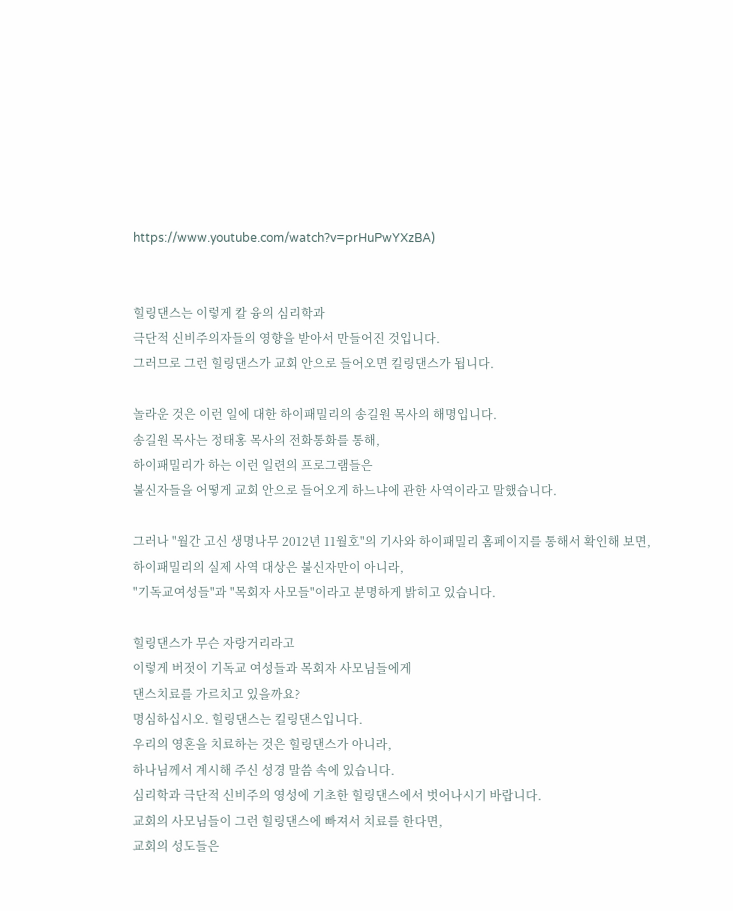https://www.youtube.com/watch?v=prHuPwYXzBA)


힐링댄스는 이렇게 칼 융의 심리학과
극단적 신비주의자들의 영향을 받아서 만들어진 것입니다.
그러므로 그런 힐링댄스가 교회 안으로 들어오면 킬링댄스가 됩니다.

놀라운 것은 이런 일에 대한 하이패밀리의 송길원 목사의 해명입니다.
송길원 목사는 정태홍 목사의 전화통화를 통해,
하이패밀리가 하는 이런 일련의 프로그램들은
불신자들을 어떻게 교회 안으로 들어오게 하느냐에 관한 사역이라고 말했습니다.

그러나 "월간 고신 생명나무 2012년 11월호"의 기사와 하이패밀리 홈페이지를 통해서 확인해 보면,
하이패밀리의 실제 사역 대상은 불신자만이 아니라,
"기독교여성들"과 "목회자 사모들"이라고 분명하게 밝히고 있습니다.

힐링댄스가 무슨 자랑거리라고
이렇게 버젓이 기독교 여성들과 목회자 사모님들에게
댄스치료를 가르치고 있을까요?
명심하십시오. 힐링댄스는 킬링댄스입니다.
우리의 영혼을 치료하는 것은 힐링댄스가 아니라,
하나님께서 계시해 주신 성경 말씀 속에 있습니다.
심리학과 극단적 신비주의 영성에 기초한 힐링댄스에서 벗어나시기 바랍니다.
교회의 사모님들이 그런 힐링댄스에 빠져서 치료를 한다면,
교회의 성도들은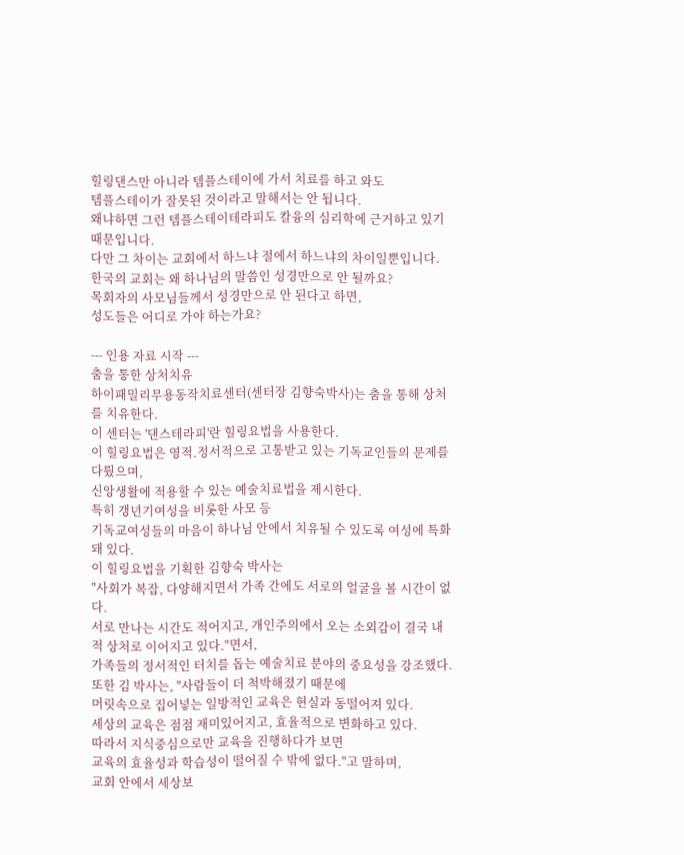힐링댄스만 아니라 템플스테이에 가서 치료를 하고 와도
템플스테이가 잘못된 것이라고 말해서는 안 됩니다.
왜냐하면 그런 템플스테이테라피도 칼융의 심리학에 근거하고 있기 때문입니다.
다만 그 차이는 교회에서 하느냐 절에서 하느냐의 차이일뿐입니다.
한국의 교회는 왜 하나님의 말씀인 성경만으로 안 될까요?
목회자의 사모님들께서 성경만으로 안 된다고 하면,
성도들은 어디로 가야 하는가요?

--- 인용 자료 시작 ---
춤을 통한 상처치유
하이패밀리무용동작치료센터(센터장 김향숙박사)는 춤을 통해 상처를 치유한다.
이 센터는 '댄스테라피'란 힐링요법을 사용한다.
이 힐링요법은 영적.정서적으로 고통받고 있는 기독교인들의 문제를 다뤘으며,
신앙생활에 적용할 수 있는 예술치료법을 제시한다.
특히 갱년기여성을 비롯한 사모 등
기독교여성들의 마음이 하나님 안에서 치유될 수 있도록 여성에 특화돼 있다.
이 힐링요법을 기획한 김향숙 박사는
"사회가 복잡, 다양해지면서 가족 간에도 서로의 얼굴을 볼 시간이 없다.
서로 만나는 시간도 적어지고, 개인주의에서 오는 소외감이 결국 내적 상처로 이어지고 있다."면서,
가족들의 정서적인 터치를 돕는 예술치료 분야의 중요성을 강조했다.
또한 김 박사는, "사람들이 더 척박해졌기 때문에
머릿속으로 집어넣는 일방적인 교육은 현실과 동떨어져 있다.
세상의 교육은 점점 재미있어지고, 효율적으로 변화하고 있다.
따라서 지식중심으로만 교육을 진행하다가 보면
교육의 효율성과 학습성이 떨어질 수 밖에 없다."고 말하며,
교회 안에서 세상보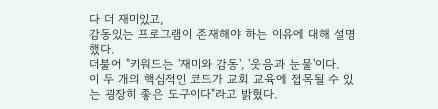다 더 재미있고,
감동있는 프로그램이 존재해야 하는 이유에 대해 설명했다.
더불어 "키워드는 '재미와 감동', '웃음과 눈물'이다.
이 두 개의 핵심적인 코드가 교회 교육에 접목될 수 있는 굉장히 좋은 도구이다"라고 밝혔다.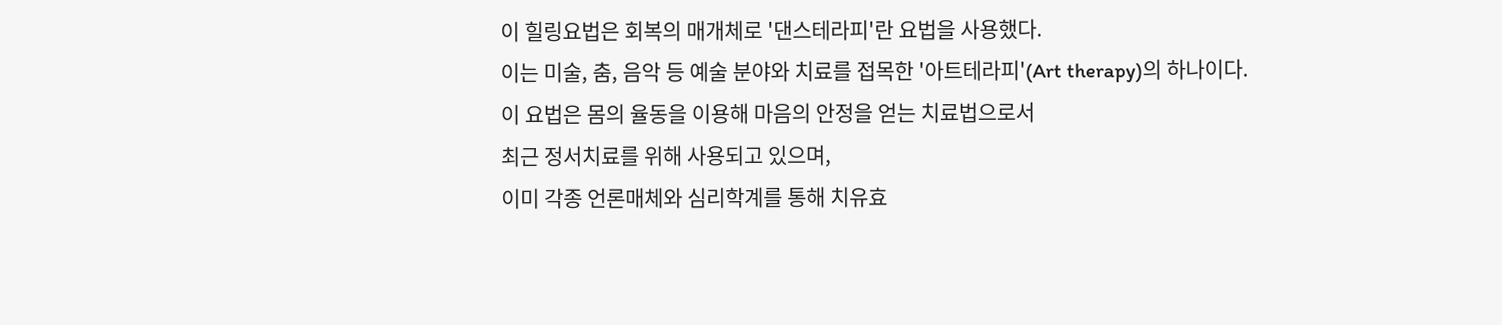이 힐링요법은 회복의 매개체로 '댄스테라피'란 요법을 사용했다.
이는 미술, 춤, 음악 등 예술 분야와 치료를 접목한 '아트테라피'(Art therapy)의 하나이다.
이 요법은 몸의 율동을 이용해 마음의 안정을 얻는 치료법으로서
최근 정서치료를 위해 사용되고 있으며,
이미 각종 언론매체와 심리학계를 통해 치유효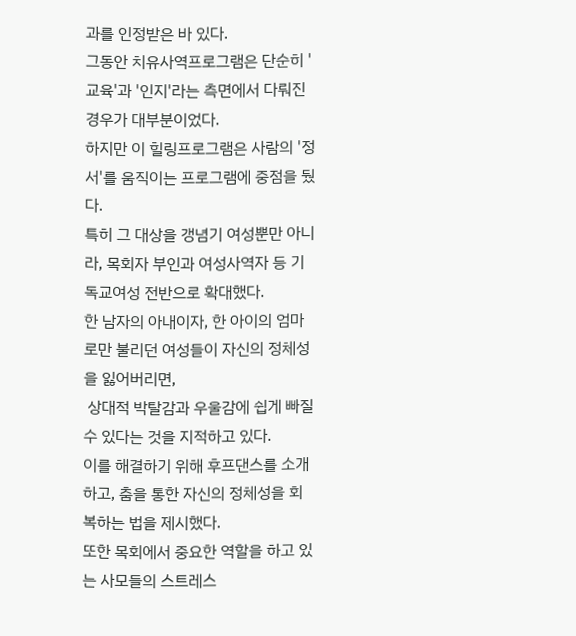과를 인정받은 바 있다.
그동안 치유사역프로그램은 단순히 '교육'과 '인지'라는 측면에서 다뤄진 경우가 대부분이었다.
하지만 이 힐링프로그램은 사람의 '정서'를 움직이는 프로그램에 중점을 뒀다.
특히 그 대상을 갱념기 여성뿐만 아니라, 목회자 부인과 여성사역자 등 기독교여성 전반으로 확대했다.
한 남자의 아내이자, 한 아이의 엄마로만 불리던 여성들이 자신의 정체성을 잃어버리면,
 상대적 박탈감과 우울감에 쉽게 빠질 수 있다는 것을 지적하고 있다.
이를 해결하기 위해 후프댄스를 소개하고, 춤을 통한 자신의 정체성을 회복하는 법을 제시했다.
또한 목회에서 중요한 역할을 하고 있는 사모들의 스트레스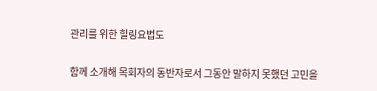관리를 위한 힐링요법도

함께 소개해 목회자의 동반자로서 그동안 말하지 못했던 고민을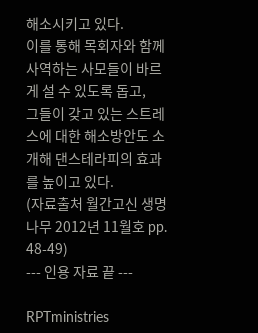해소시키고 있다.
이를 통해 목회자와 함께 사역하는 사모들이 바르게 설 수 있도록 돕고,
그들이 갖고 있는 스트레스에 대한 해소방안도 소개해 댄스테라피의 효과를 높이고 있다.
(자료출처 월간고신 생명나무 2012년 11월호 pp. 48-49)
--- 인용 자료 끝 ---

RPTministries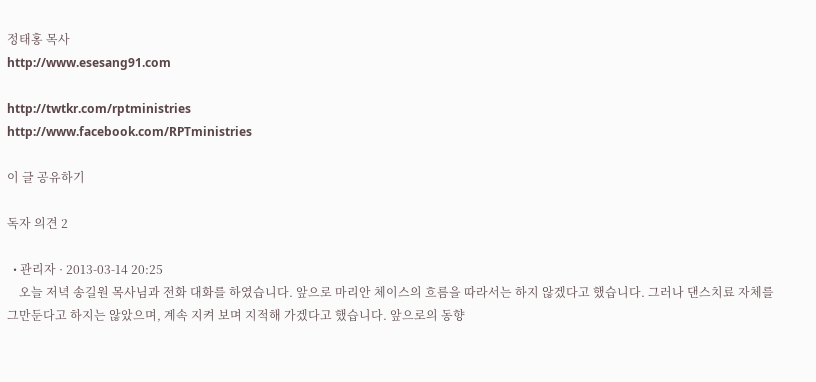정태홍 목사
http://www.esesang91.com

http://twtkr.com/rptministries
http://www.facebook.com/RPTministries

이 글 공유하기

독자 의견 2

  • 관리자 · 2013-03-14 20:25
    오늘 저녁 송길원 목사님과 전화 대화를 하였습니다. 앞으로 마리안 체이스의 흐름을 따라서는 하지 않겠다고 했습니다. 그러나 댄스치료 자체를 그만둔다고 하지는 않았으며, 계속 지켜 보며 지적해 가겠다고 했습니다. 앞으로의 동향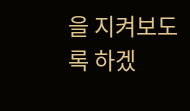을 지켜보도록 하겠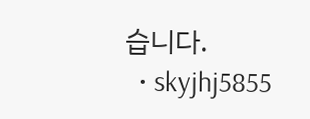습니다.
  • skyjhj5855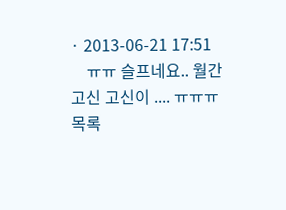· 2013-06-21 17:51
    ㅠㅠ 슬프네요.. 월간고신 고신이 .... ㅠㅠㅠ
목록